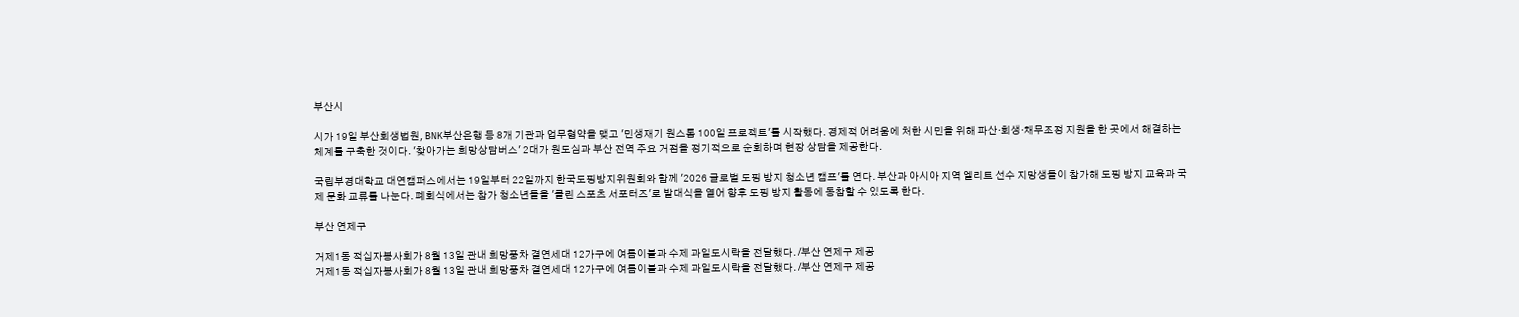부산시

시가 19일 부산회생법원, BNK부산은행 등 8개 기관과 업무협약을 맺고 '민생재기 원스톱 100일 프로젝트'를 시작했다. 경제적 어려움에 처한 시민을 위해 파산·회생·채무조정 지원을 한 곳에서 해결하는 체계를 구축한 것이다. '찾아가는 희망상담버스' 2대가 원도심과 부산 전역 주요 거점을 정기적으로 순회하며 현장 상담을 제공한다.

국립부경대학교 대연캠퍼스에서는 19일부터 22일까지 한국도핑방지위원회와 함께 '2026 글로벌 도핑 방지 청소년 캠프'를 연다. 부산과 아시아 지역 엘리트 선수 지망생들이 참가해 도핑 방지 교육과 국제 문화 교류를 나눈다. 폐회식에서는 참가 청소년들을 '클린 스포츠 서포터즈'로 발대식을 열어 향후 도핑 방지 활동에 동참할 수 있도록 한다.

부산 연제구

거제1동 적십자봉사회가 8월 13일 관내 희망풍차 결연세대 12가구에 여름이불과 수제 과일도시락을 전달했다. /부산 연제구 제공
거제1동 적십자봉사회가 8월 13일 관내 희망풍차 결연세대 12가구에 여름이불과 수제 과일도시락을 전달했다. /부산 연제구 제공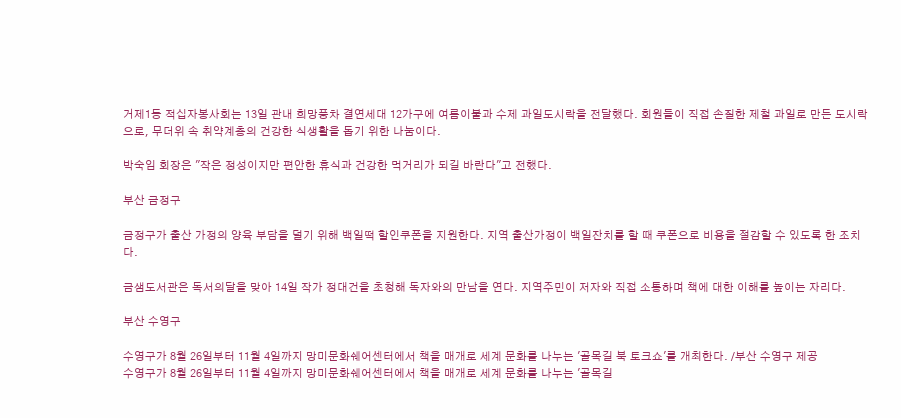거제1동 적십자봉사회는 13일 관내 희망풍차 결연세대 12가구에 여름이불과 수제 과일도시락을 전달했다. 회원들이 직접 손질한 제철 과일로 만든 도시락으로, 무더위 속 취약계층의 건강한 식생활을 돕기 위한 나눔이다.

박숙임 회장은 "작은 정성이지만 편안한 휴식과 건강한 먹거리가 되길 바란다"고 전했다.

부산 금정구

금정구가 출산 가정의 양육 부담을 덜기 위해 백일떡 할인쿠폰을 지원한다. 지역 출산가정이 백일잔치를 할 때 쿠폰으로 비용을 절감할 수 있도록 한 조치다.

금샘도서관은 독서의달을 맞아 14일 작가 정대건을 초청해 독자와의 만남을 연다. 지역주민이 저자와 직접 소통하며 책에 대한 이해를 높이는 자리다.

부산 수영구

수영구가 8월 26일부터 11월 4일까지 망미문화쉐어센터에서 책을 매개로 세계 문화를 나누는 '골목길 북 토크쇼'를 개최한다. /부산 수영구 제공
수영구가 8월 26일부터 11월 4일까지 망미문화쉐어센터에서 책을 매개로 세계 문화를 나누는 '골목길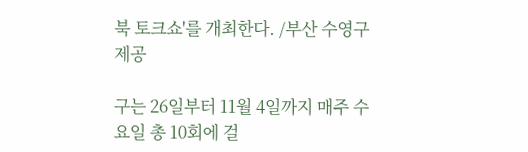북 토크쇼'를 개최한다. /부산 수영구 제공

구는 26일부터 11월 4일까지 매주 수요일 총 10회에 걸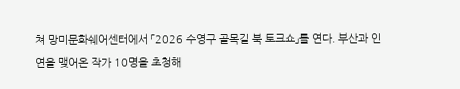쳐 망미문화쉐어센터에서 「2026 수영구 골목길 북 토크쇼」를 연다. 부산과 인연을 맺어온 작가 10명을 초청해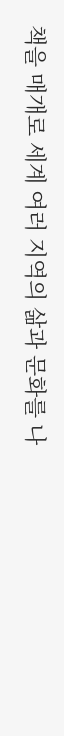책을 매개로 세계 여러 지역의 삶과 문화를 나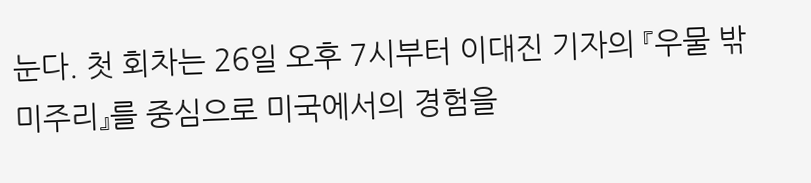눈다. 첫 회차는 26일 오후 7시부터 이대진 기자의 『우물 밖 미주리』를 중심으로 미국에서의 경험을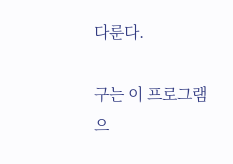다룬다.

구는 이 프로그램으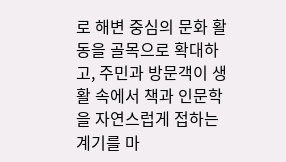로 해변 중심의 문화 활동을 골목으로 확대하고, 주민과 방문객이 생활 속에서 책과 인문학을 자연스럽게 접하는 계기를 마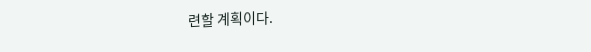련할 계획이다.